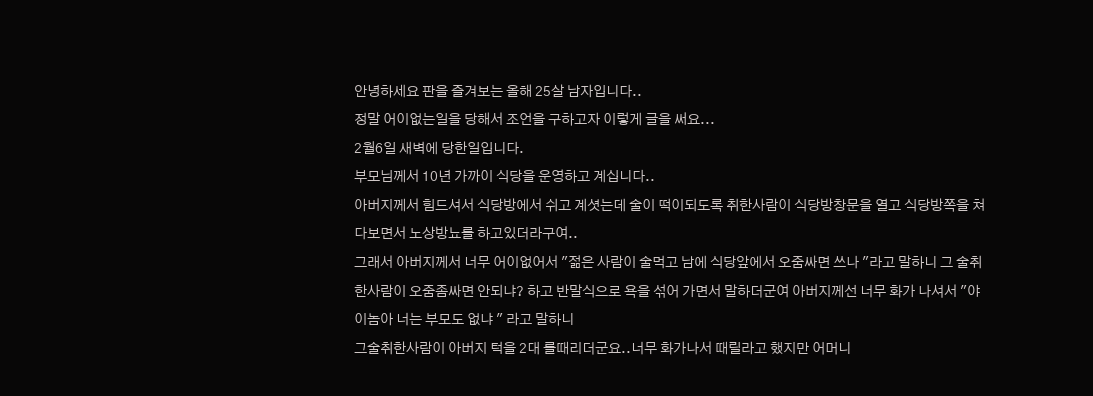안녕하세요 판을 즐겨보는 올해 25살 남자입니다..
정말 어이없는일을 당해서 조언을 구하고자 이렇게 글을 써요...
2월6일 새벽에 당한일입니다.
부모님께서 10년 가까이 식당을 운영하고 계십니다..
아버지께서 힘드셔서 식당방에서 쉬고 계셧는데 술이 떡이되도록 취한사람이 식당방창문을 열고 식당방쪽을 쳐다보면서 노상방뇨를 하고있더라구여..
그래서 아버지께서 너무 어이없어서 "젊은 사람이 술먹고 남에 식당앞에서 오줌싸면 쓰나 "라고 말하니 그 술취한사람이 오줌좀싸면 안되냐? 하고 반말식으로 욕을 섞어 가면서 말하더군여 아버지께선 너무 화가 나셔서 "야이놈아 너는 부모도 없냐 " 라고 말하니
그술취한사람이 아버지 턱을 2대 를때리더군요..너무 화가나서 때릴라고 했지만 어머니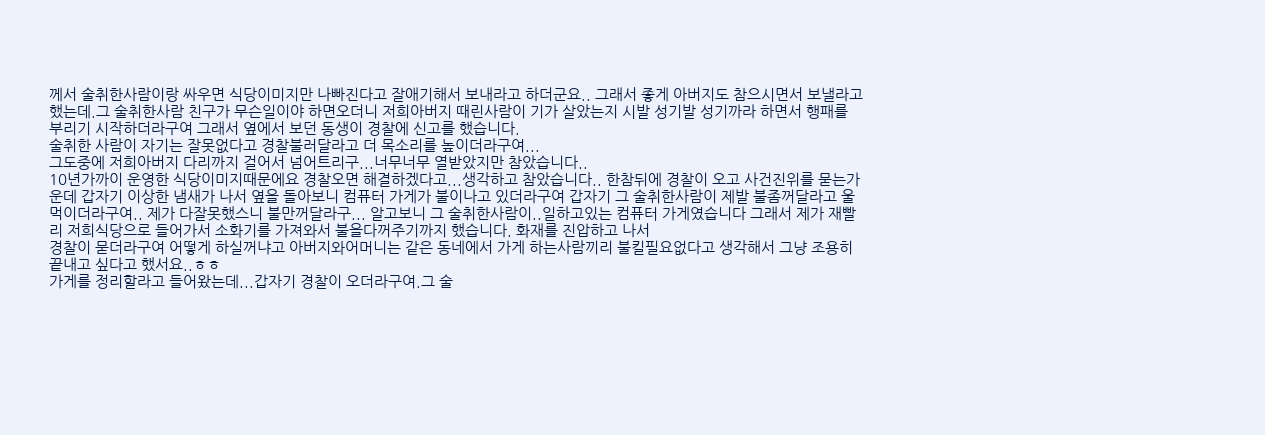께서 술취한사람이랑 싸우면 식당이미지만 나빠진다고 잘애기해서 보내라고 하더군요.. 그래서 좋게 아버지도 참으시면서 보낼라고 했는데.그 술취한사람 친구가 무슨일이야 하면오더니 저희아버지 때린사람이 기가 살았는지 시발 성기발 성기까라 하면서 행패를 부리기 시작하더라구여 그래서 옆에서 보던 동생이 경찰에 신고를 했습니다.
술취한 사람이 자기는 잘못없다고 경찰불러달라고 더 목소리를 높이더라구여...
그도중에 저희아버지 다리까지 걸어서 넘어트리구...너무너무 열받았지만 참았습니다..
10년가까이 운영한 식당이미지때문에요 경찰오면 해결하겠다고...생각하고 참았습니다.. 한참뒤에 경찰이 오고 사건진위를 묻는가운데 갑자기 이상한 냄새가 나서 옆을 돌아보니 컴퓨터 가게가 불이나고 있더라구여 갑자기 그 술취한사람이 제발 불좀꺼달라고 울먹이더라구여.. 제가 다잘못했스니 불만꺼달라구... 알고보니 그 술취한사람이..일하고있는 컴퓨터 가게였습니다 그래서 제가 재빨리 저희식당으로 들어가서 소화기를 가져와서 불을다꺼주기까지 했습니다. 화재를 진압하고 나서
경찰이 묻더라구여 어떻게 하실꺼냐고 아버지와어머니는 같은 동네에서 가게 하는사람끼리 불킬필요없다고 생각해서 그냥 조용히 끝내고 싶다고 했서요..ㅎㅎ
가게를 정리할라고 들어왔는데...갑자기 경찰이 오더라구여.그 술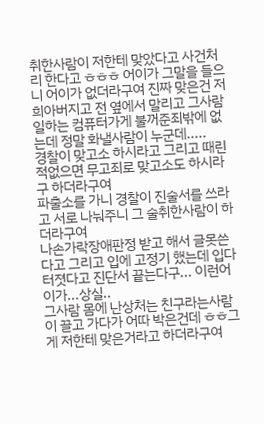취한사람이 저한테 맞았다고 사건처리 한다고 ㅎㅎㅎ 어이가 그말을 들으니 어이가 없더라구여 진짜 맞은건 저희아버지고 전 옆에서 말리고 그사람일하는 컴퓨터가게 불꺼준죄밖에 없는데 정말 화낼사람이 누군데.....
경찰이 맞고소 하시라고 그리고 때린적없으면 무고죄로 맞고소도 하시라구 하더라구여
파출소를 가니 경찰이 진술서를 쓰라고 서로 나눠주니 그 술취한사람이 하더라구여
나손가락장애판정 받고 해서 글못쓴다고 그리고 입에 고정기 했는데 입다터졋다고 진단서 끝는다구... 이런어이가...상실..
그사람 몸에 난상처는 친구라는사람이 끌고 가다가 어따 박은건데 ㅎㅎ그게 저한테 맞은거라고 하더라구여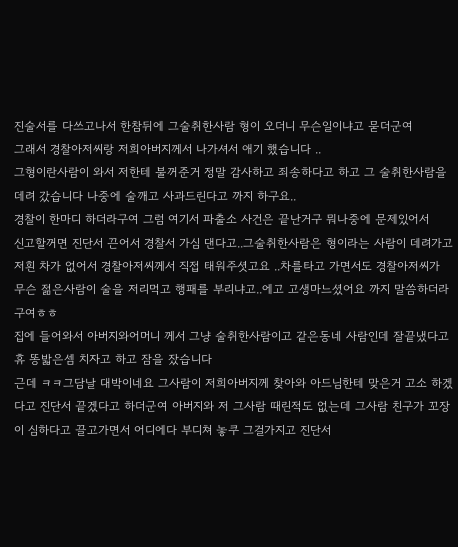진술서를 다쓰고나서 한참뒤에 그술취한사람 형이 오더니 무슨일이냐고 묻더군여
그래서 경찰아저씨랑 저희아버지께서 나가셔서 애기 했습니다 ..
그형이란사람이 와서 저한테 불꺼준거 정말 감사하고 죄송하다고 하고 그 술취한사람을 데려 갔습니다 나중에 술깨고 사과드린다고 까지 하구요..
경찰이 한마디 하더라구여 그럼 여기서 파출소 사건은 끝난거구 뭐나중에 문제있어서
신고할꺼면 진단서 끈어서 경찰서 가심 댄다고..그술취한사람은 형이라는 사람이 데려가고 저흰 차가 없어서 경찰아저씨께서 직접 태워주셧고요 ..차를타고 가면서도 경찰아저씨가 무슨 젊은사람이 술을 저리먹고 행패를 부리냐고..에고 고생마느셨어요 까지 말씀하더라구여ㅎㅎ
집에 들어와서 아버지와어머니 께서 그냥 술취한사람이고 같은동네 사람인데 잘끝냈다고 휴 똥밟은셈 치자고 하고 잠을 잤습니다
근데 ㅋㅋ그담날 대박이네요 그사람이 저희아버지께 찾아와 아드님한테 맞은거 고소 하겠다고 진단서 끝겠다고 하더군여 아버지와 저 그사람 때린적도 없는데 그사람 친구가 꼬장이 심하다고 끌고가면서 어디에다 부디쳐 놓쿠 그걸가지고 진단서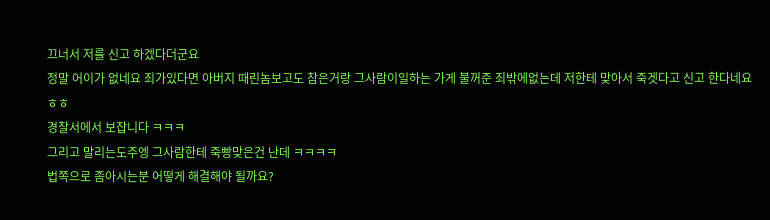끄너서 저를 신고 하겠다더군요
정말 어이가 없네요 죄가있다면 아버지 때린놈보고도 참은거랑 그사람이일하는 가게 불꺼준 죄밖에없는데 저한테 맞아서 죽겟다고 신고 한다네요 ㅎㅎ
경찰서에서 보잡니다 ㅋㅋㅋ
그리고 말리는도주엥 그사람한테 죽빵맞은건 난데 ㅋㅋㅋㅋ
법쪽으로 좀아시는분 어떻게 해결해야 될까요?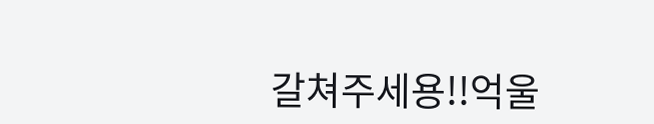갈쳐주세용!!억울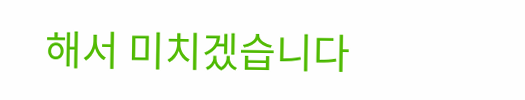해서 미치겠습니다